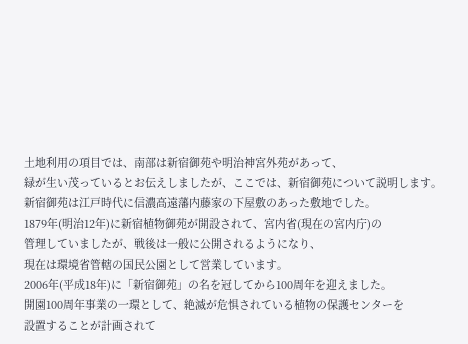土地利用の項目では、南部は新宿御苑や明治神宮外苑があって、
緑が生い茂っているとお伝えしましたが、ここでは、新宿御苑について説明します。
新宿御苑は江戸時代に信濃高遠藩内藤家の下屋敷のあった敷地でした。
1879年(明治12年)に新宿植物御苑が開設されて、宮内省(現在の宮内庁)の
管理していましたが、戦後は一般に公開されるようになり、
現在は環境省管轄の国民公園として営業しています。
2006年(平成18年)に「新宿御苑」の名を冠してから100周年を迎えました。
開園100周年事業の一環として、絶滅が危惧されている植物の保護センターを
設置することが計画されて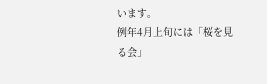います。
例年4月上旬には「桜を見る会」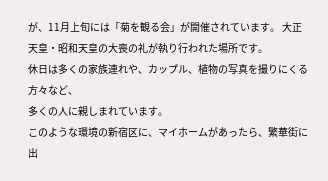が、11月上旬には「菊を観る会」が開催されています。 大正天皇・昭和天皇の大喪の礼が執り行われた場所です。
休日は多くの家族連れや、カップル、植物の写真を撮りにくる方々など、
多くの人に親しまれています。
このような環境の新宿区に、マイホームがあったら、繁華街に出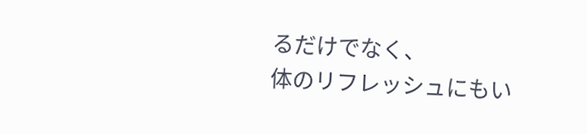るだけでなく、
体のリフレッシュにもい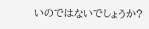いのではないでしょうか?